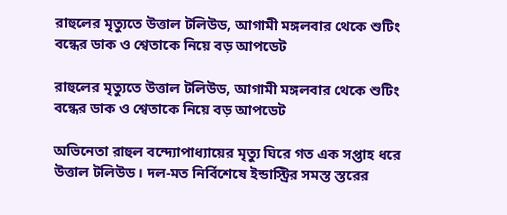রাহুলের মৃত্যুতে উত্তাল টলিউড, আগামী মঙ্গলবার থেকে শুটিং বন্ধের ডাক ও শ্বেতাকে নিয়ে বড় আপডেট

রাহুলের মৃত্যুতে উত্তাল টলিউড, আগামী মঙ্গলবার থেকে শুটিং বন্ধের ডাক ও শ্বেতাকে নিয়ে বড় আপডেট

অভিনেতা রাহুল বন্দ্যোপাধ্যায়ের মৃত্যু ঘিরে গত এক সপ্তাহ ধরে উত্তাল টলিউড। দল-মত নির্বিশেষে ইন্ডাস্ট্রির সমস্ত স্তরের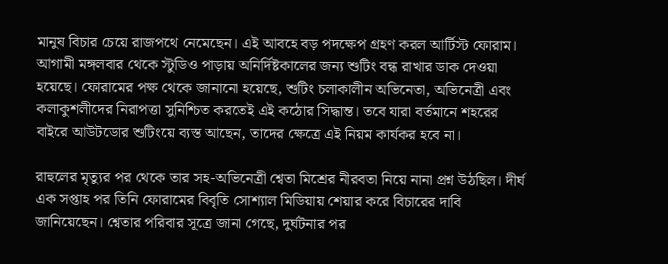মানুষ বিচার চেয়ে রাজপথে নেমেছেন। এই আবহে বড় পদক্ষেপ গ্রহণ করল আর্টিস্ট ফোরাম। আগামী মঙ্গলবার থেকে স্টুডিও পাড়ায় অনির্দিষ্টকালের জন্য শুটিং বন্ধ রাখার ডাক দেওয়া হয়েছে। ফোরামের পক্ষ থেকে জানানো হয়েছে, শুটিং চলাকালীন অভিনেতা, অভিনেত্রী এবং কলাকুশলীদের নিরাপত্তা সুনিশ্চিত করতেই এই কঠোর সিদ্ধান্ত। তবে যারা বর্তমানে শহরের বাইরে আউটডোর শুটিংয়ে ব্যস্ত আছেন, তাদের ক্ষেত্রে এই নিয়ম কার্যকর হবে না।

রাহুলের মৃত্যুর পর থেকে তার সহ-অভিনেত্রী শ্বেতা মিশ্রের নীরবতা নিয়ে নানা প্রশ্ন উঠছিল। দীর্ঘ এক সপ্তাহ পর তিনি ফোরামের বিবৃতি সোশ্যাল মিডিয়ায় শেয়ার করে বিচারের দাবি জানিয়েছেন। শ্বেতার পরিবার সূত্রে জানা গেছে, দুর্ঘটনার পর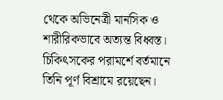থেকে অভিনেত্রী মানসিক ও শারীরিকভাবে অত্যন্ত বিধ্বস্ত। চিকিৎসকের পরামর্শে বর্তমানে তিনি পূর্ণ বিশ্রামে রয়েছেন।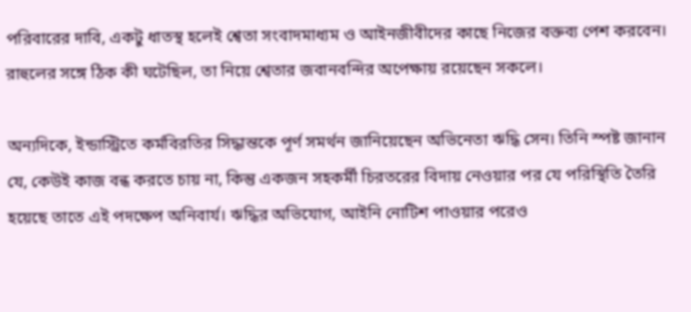পরিবারের দাবি, একটু ধাতস্থ হলেই শ্বেতা সংবাদমাধ্যম ও আইনজীবীদের কাছে নিজের বক্তব্য পেশ করবেন। রাহুলের সঙ্গে ঠিক কী ঘটেছিল, তা নিয়ে শ্বেতার জবানবন্দির অপেক্ষায় রয়েছেন সকলে।

অন্যদিকে, ইন্ডাস্ট্রিতে কর্মবিরতির সিদ্ধান্তকে পূর্ণ সমর্থন জানিয়েছেন অভিনেতা ঋদ্ধি সেন। তিনি স্পষ্ট জানান যে, কেউই কাজ বন্ধ করতে চায় না, কিন্তু একজন সহকর্মী চিরতরের বিদায় নেওয়ার পর যে পরিস্থিতি তৈরি হয়েছে তাতে এই পদক্ষেপ অনিবার্য। ঋদ্ধির অভিযোগ, আইনি নোটিশ পাওয়ার পরেও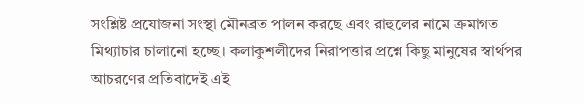সংশ্লিষ্ট প্রযোজনা সংস্থা মৌনব্রত পালন করছে এবং রাহুলের নামে ক্রমাগত মিথ্যাচার চালানো হচ্ছে। কলাকুশলীদের নিরাপত্তার প্রশ্নে কিছু মানুষের স্বার্থপর আচরণের প্রতিবাদেই এই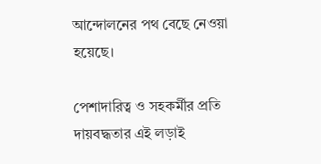আন্দোলনের পথ বেছে নেওয়া হয়েছে।

পেশাদারিত্ব ও সহকর্মীর প্রতি দায়বদ্ধতার এই লড়াই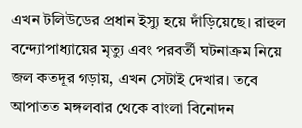এখন টলিউডের প্রধান ইস্যু হয়ে দাঁড়িয়েছে। রাহুল বন্দ্যোপাধ্যায়ের মৃত্যু এবং পরবর্তী ঘটনাক্রম নিয়ে জল কতদূর গড়ায়, এখন সেটাই দেখার। তবে আপাতত মঙ্গলবার থেকে বাংলা বিনোদন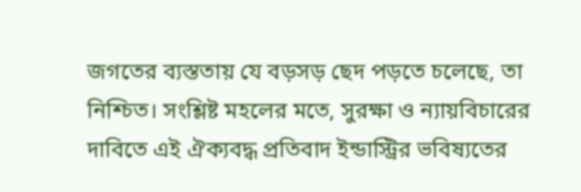জগতের ব্যস্ততায় যে বড়সড় ছেদ পড়তে চলেছে, তা নিশ্চিত। সংশ্লিষ্ট মহলের মতে, সুরক্ষা ও ন্যায়বিচারের দাবিতে এই ঐক্যবদ্ধ প্রতিবাদ ইন্ডাস্ট্রির ভবিষ্যতের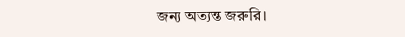জন্য অত্যন্ত জরুরি।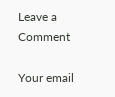Leave a Comment

Your email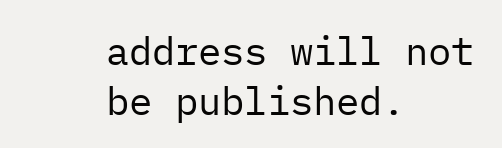address will not be published.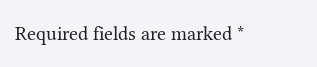Required fields are marked *